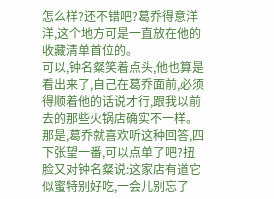怎么样?还不错吧?葛乔得意洋洋,这个地方可是一直放在他的收藏清单首位的。
可以,钟名粲笑着点头,他也算是看出来了,自己在葛乔面前,必须得顺着他的话说才行,跟我以前去的那些火锅店确实不一样。
那是,葛乔就喜欢听这种回答,四下张望一番,可以点单了吧?扭脸又对钟名粲说:这家店有道它似蜜特别好吃,一会儿别忘了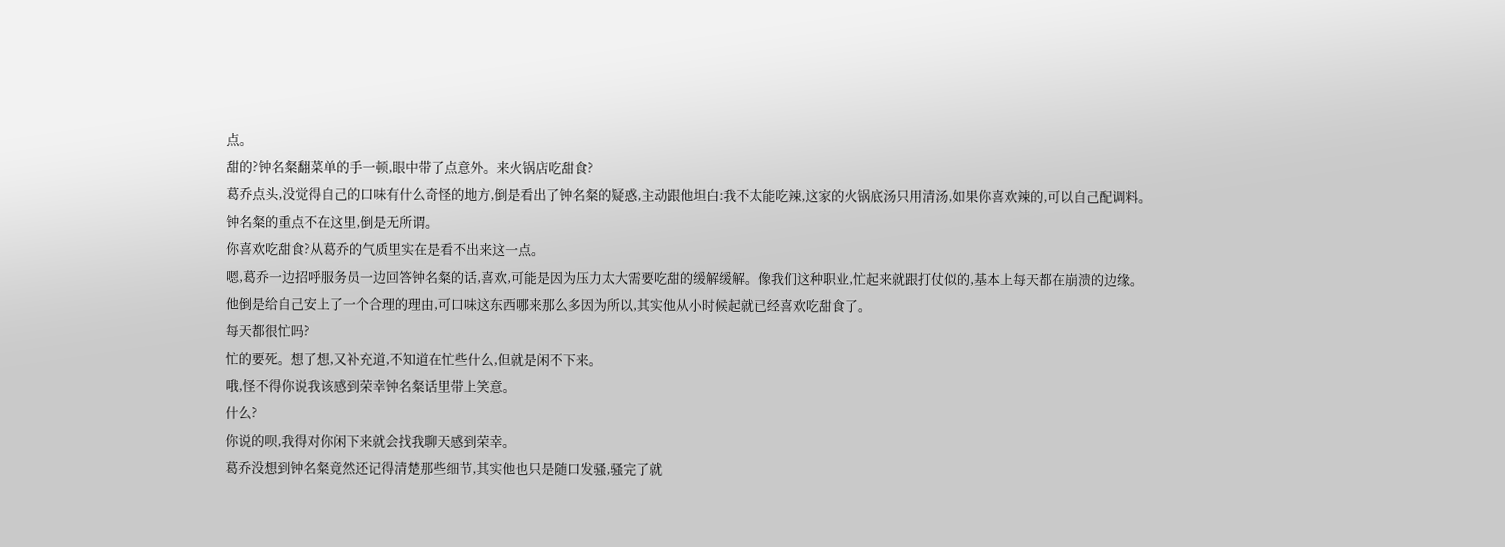点。
甜的?钟名粲翻菜单的手一顿,眼中带了点意外。来火锅店吃甜食?
葛乔点头,没觉得自己的口味有什么奇怪的地方,倒是看出了钟名粲的疑惑,主动跟他坦白:我不太能吃辣,这家的火锅底汤只用清汤,如果你喜欢辣的,可以自己配调料。
钟名粲的重点不在这里,倒是无所谓。
你喜欢吃甜食?从葛乔的气质里实在是看不出来这一点。
嗯,葛乔一边招呼服务员一边回答钟名粲的话,喜欢,可能是因为压力太大需要吃甜的缓解缓解。像我们这种职业,忙起来就跟打仗似的,基本上每天都在崩溃的边缘。
他倒是给自己安上了一个合理的理由,可口味这东西哪来那么多因为所以,其实他从小时候起就已经喜欢吃甜食了。
每天都很忙吗?
忙的要死。想了想,又补充道,不知道在忙些什么,但就是闲不下来。
哦,怪不得你说我该感到荣幸钟名粲话里带上笑意。
什么?
你说的呗,我得对你闲下来就会找我聊天感到荣幸。
葛乔没想到钟名粲竟然还记得清楚那些细节,其实他也只是随口发骚,骚完了就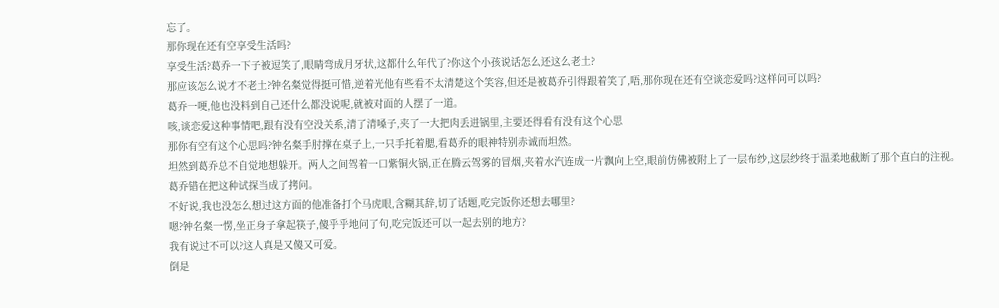忘了。
那你现在还有空享受生活吗?
享受生活?葛乔一下子被逗笑了,眼睛弯成月牙状,这都什么年代了?你这个小孩说话怎么还这么老土?
那应该怎么说才不老土?钟名粲觉得挺可惜,逆着光他有些看不太清楚这个笑容,但还是被葛乔引得跟着笑了,唔,那你现在还有空谈恋爱吗?这样问可以吗?
葛乔一哽,他也没料到自己还什么都没说呢,就被对面的人摆了一道。
咳,谈恋爱这种事情吧,跟有没有空没关系,清了清嗓子,夹了一大把肉丢进锅里,主要还得看有没有这个心思
那你有空有这个心思吗?钟名粲手肘撑在桌子上,一只手托着腮,看葛乔的眼神特别赤诚而坦然。
坦然到葛乔总不自觉地想躲开。两人之间驾着一口紫铜火锅,正在腾云驾雾的冒烟,夹着水汽连成一片飘向上空,眼前仿佛被附上了一层布纱,这层纱终于温柔地截断了那个直白的注视。
葛乔错在把这种试探当成了拷问。
不好说,我也没怎么想过这方面的他准备打个马虎眼,含糊其辞,切了话题,吃完饭你还想去哪里?
嗯?钟名粲一愣,坐正身子拿起筷子,傻乎乎地问了句,吃完饭还可以一起去别的地方?
我有说过不可以?这人真是又傻又可爱。
倒是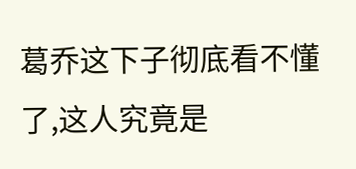葛乔这下子彻底看不懂了,这人究竟是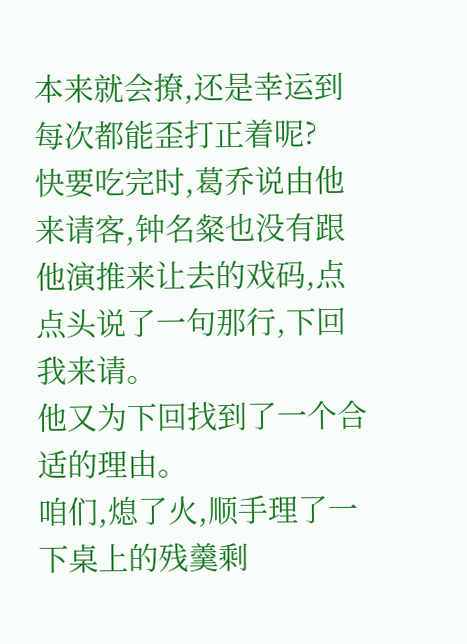本来就会撩,还是幸运到每次都能歪打正着呢?
快要吃完时,葛乔说由他来请客,钟名粲也没有跟他演推来让去的戏码,点点头说了一句那行,下回我来请。
他又为下回找到了一个合适的理由。
咱们,熄了火,顺手理了一下桌上的残羹剩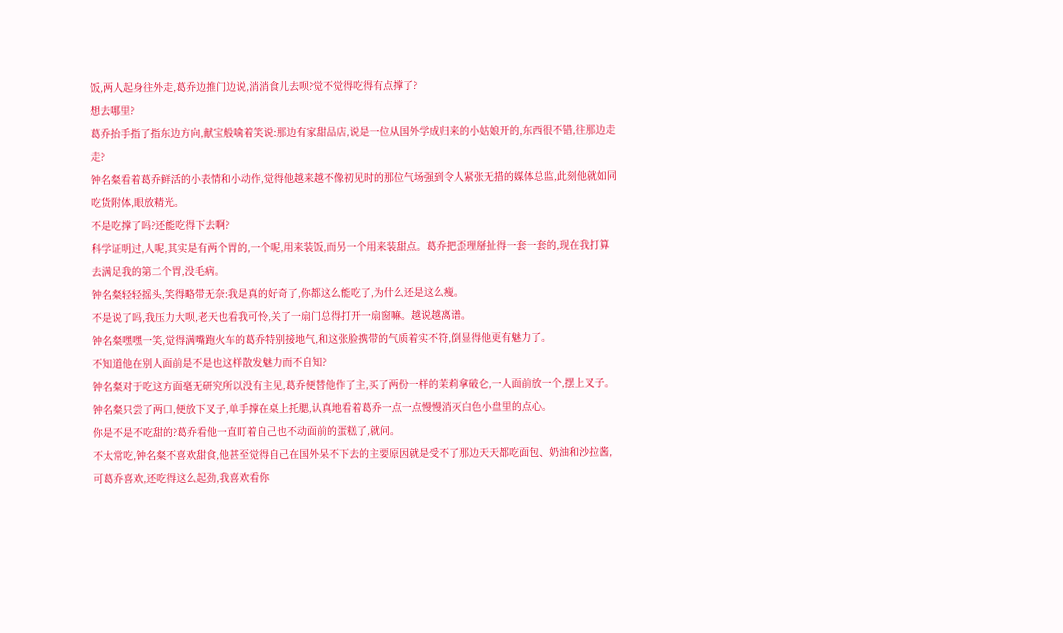饭,两人起身往外走,葛乔边推门边说,消消食儿去呗?觉不觉得吃得有点撑了?
想去哪里?
葛乔抬手指了指东边方向,献宝般噙着笑说:那边有家甜品店,说是一位从国外学成归来的小姑娘开的,东西很不错,往那边走走?
钟名粲看着葛乔鲜活的小表情和小动作,觉得他越来越不像初见时的那位气场强到令人紧张无措的媒体总监,此刻他就如同吃货附体,眼放精光。
不是吃撑了吗?还能吃得下去啊?
科学证明过,人呢,其实是有两个胃的,一个呢,用来装饭,而另一个用来装甜点。葛乔把歪理掰扯得一套一套的,现在我打算去满足我的第二个胃,没毛病。
钟名粲轻轻摇头,笑得略带无奈:我是真的好奇了,你都这么能吃了,为什么还是这么瘦。
不是说了吗,我压力大呗,老天也看我可怜,关了一扇门总得打开一扇窗嘛。越说越离谱。
钟名粲嘿嘿一笑,觉得满嘴跑火车的葛乔特别接地气,和这张脸携带的气质着实不符,倒显得他更有魅力了。
不知道他在别人面前是不是也这样散发魅力而不自知?
钟名粲对于吃这方面毫无研究所以没有主见,葛乔便替他作了主,买了两份一样的茉莉拿破仑,一人面前放一个,摆上叉子。
钟名粲只尝了两口,便放下叉子,单手撑在桌上托腮,认真地看着葛乔一点一点慢慢消灭白色小盘里的点心。
你是不是不吃甜的?葛乔看他一直盯着自己也不动面前的蛋糕了,就问。
不太常吃,钟名粲不喜欢甜食,他甚至觉得自己在国外呆不下去的主要原因就是受不了那边天天都吃面包、奶油和沙拉酱,可葛乔喜欢,还吃得这么起劲,我喜欢看你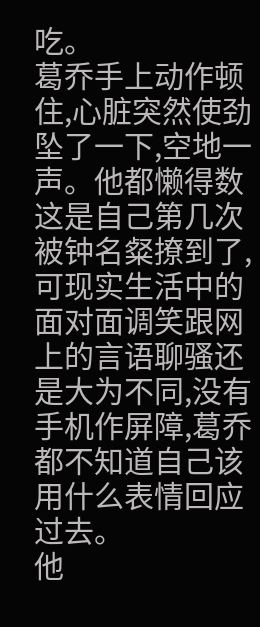吃。
葛乔手上动作顿住,心脏突然使劲坠了一下,空地一声。他都懒得数这是自己第几次被钟名粲撩到了,可现实生活中的面对面调笑跟网上的言语聊骚还是大为不同,没有手机作屏障,葛乔都不知道自己该用什么表情回应过去。
他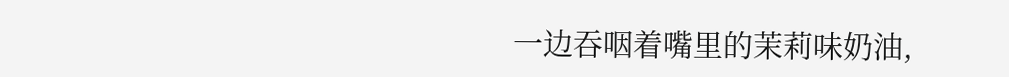一边吞咽着嘴里的茉莉味奶油,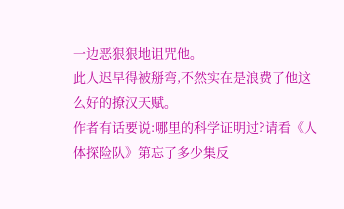一边恶狠狠地诅咒他。
此人迟早得被掰弯,不然实在是浪费了他这么好的撩汉天赋。
作者有话要说:哪里的科学证明过?请看《人体探险队》第忘了多少集反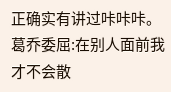正确实有讲过咔咔咔。
葛乔委屈:在别人面前我才不会散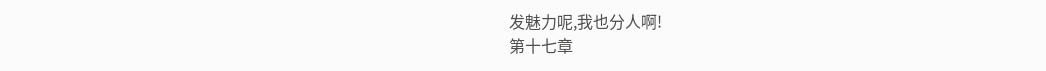发魅力呢,我也分人啊!
第十七章